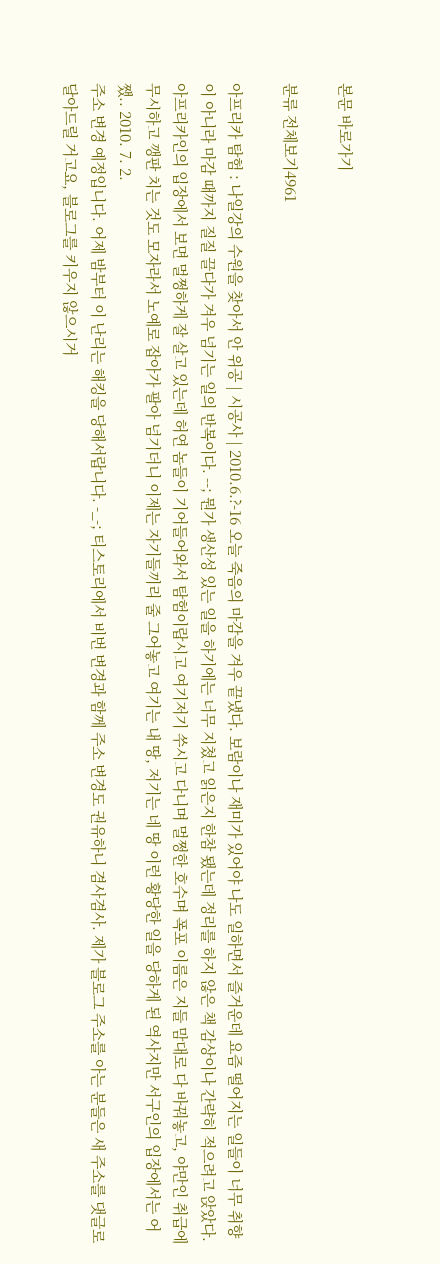본문 바로가기

분류 전체보기4961

아프리카 탐험 : 나일강의 수원을 찾아서 안 위공 | 시공사 | 2010.6.?-16 오늘 죽음의 마감을 겨우 끝냈다. 보람이나 재미가 있어야 나도 일하면서 즐거운데 요즘 떨어지는 일들이 너무 취향이 아니라 마감 때까지 질질 끌다가 겨우 넘기는 일의 반복이다. --; 뭔가 생산성 있는 일을 하기에는 너무 지쳤고 읽은지 한참 됐는데 정리를 하지 않은 책 감상이나 간략히 적으려고 앉았다. 아프리카인의 입장에서 보면 멀쩡하게 잘 살고 있는데 허연 놈들이 기어들어와서 탐험이랍시고 여기저기 쑤시고 다니며 멀쩡한 호수며 폭포 이름은 지들 맘대로 다 바꿔놓고, 야만인 취급에 무시하고 깽판 치는 것도 모자라서 노예로 잡아가 팔아 넘기더니 이제는 자기들끼리 줄 그어놓고 여기는 내 땅, 저기는 네 땅 이런 황당한 일을 당하게 된 역사지만 서구인의 입장에서는 어쨌.. 2010. 7. 2.
주소 변경 예정입니다. 어제 밤부터 이 난리는 해킹을 당해서랍니다. -_-; 티스토리에서 비번 변경과 함께 주소 변경도 권유하니 겸사겸사. 제가 블로그 주소를 아는 분들은 새 주소를 댓글로 달아드릴 거고요, 블로그를 키우지 않으시거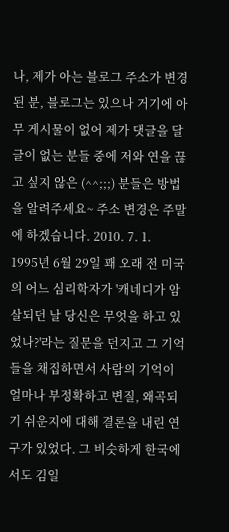나, 제가 아는 블로그 주소가 변경된 분, 블로그는 있으나 거기에 아무 게시물이 없어 제가 댓글을 달 글이 없는 분들 중에 저와 연을 끊고 싶지 않은 (^^;;;) 분들은 방법을 알려주세요~ 주소 변경은 주말에 하겠습니다. 2010. 7. 1.
1995년 6월 29일 꽤 오래 전 미국의 어느 심리학자가 '캐네디가 암살되던 날 당신은 무엇을 하고 있었나?'라는 질문을 던지고 그 기억들을 채집하면서 사람의 기억이 얼마나 부정확하고 변질, 왜곡되기 쉬운지에 대해 결론을 내린 연구가 있었다. 그 비슷하게 한국에서도 김일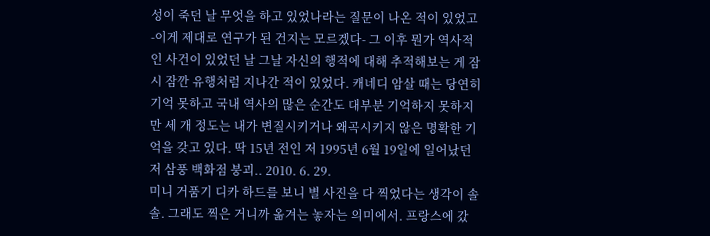성이 죽던 날 무엇을 하고 있었나라는 질문이 나온 적이 있었고 -이게 제대로 연구가 된 건지는 모르겠다- 그 이후 뭔가 역사적인 사건이 있었던 날 그날 자신의 행적에 대해 추적해보는 게 잠시 잠깐 유행처럼 지나간 적이 있었다. 캐네디 암살 때는 당연히 기억 못하고 국내 역사의 많은 순간도 대부분 기억하지 못하지만 세 개 정도는 내가 변질시키거나 왜곡시키지 않은 명확한 기억을 갖고 있다. 딱 15년 전인 저 1995년 6월 19일에 일어났던 저 삼풍 백화점 붕괴.. 2010. 6. 29.
미니 거품기 디카 하드를 보니 별 사진을 다 찍었다는 생각이 솔솔. 그래도 찍은 거니까 옮겨는 놓자는 의미에서. 프랑스에 갔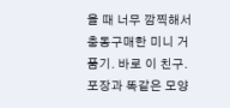을 때 너무 깜찍해서 충동구매한 미니 거품기. 바로 이 친구. 포장과 똑같은 모양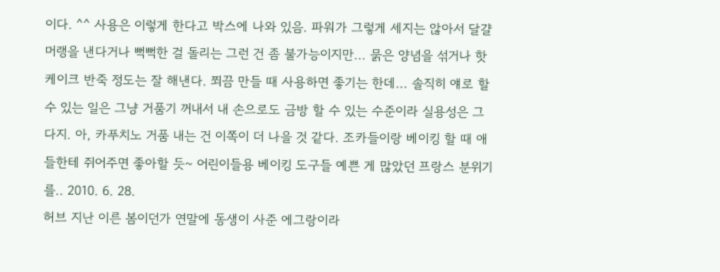이다. ^^ 사용은 이렇게 한다고 박스에 나와 있음. 파워가 그렇게 세지는 않아서 달걀 머랭을 낸다거나 뻑뻑한 걸 돌리는 그런 건 좀 불가능이지만... 묽은 양념을 섞거나 핫케이크 반죽 정도는 잘 해낸다. 쬐끔 만들 때 사용하면 좋기는 한데... 솔직히 얘로 할 수 있는 일은 그냥 거품기 꺼내서 내 손으로도 금방 할 수 있는 수준이라 실용성은 그다지. 아, 카푸치노 거품 내는 건 이쪽이 더 나을 것 같다. 조카들이랑 베이킹 할 때 애들한테 쥐어주면 좋아할 듯~ 어린이들용 베이킹 도구들 예쁜 게 많았던 프랑스 분위기를.. 2010. 6. 28.
허브 지난 이른 봄이던가 연말에 동생이 사준 에그랑이라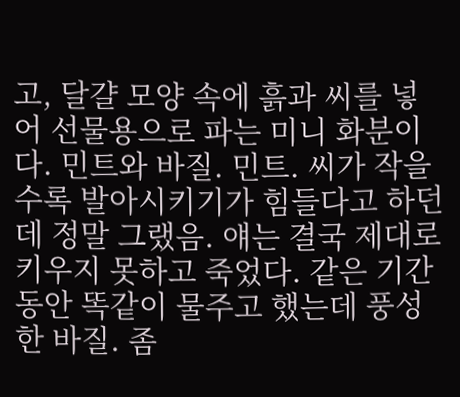고, 달걀 모양 속에 흙과 씨를 넣어 선물용으로 파는 미니 화분이다. 민트와 바질. 민트. 씨가 작을수록 발아시키기가 힘들다고 하던데 정말 그랬음. 얘는 결국 제대로 키우지 못하고 죽었다. 같은 기간 동안 똑같이 물주고 했는데 풍성한 바질. 좀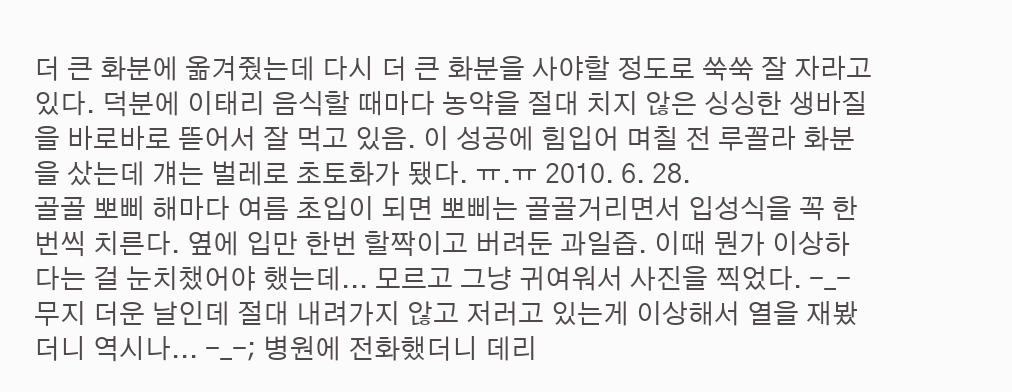더 큰 화분에 옮겨줬는데 다시 더 큰 화분을 사야할 정도로 쑥쑥 잘 자라고 있다. 덕분에 이태리 음식할 때마다 농약을 절대 치지 않은 싱싱한 생바질을 바로바로 뜯어서 잘 먹고 있음. 이 성공에 힘입어 며칠 전 루꼴라 화분을 샀는데 걔는 벌레로 초토화가 됐다. ㅠ.ㅠ 2010. 6. 28.
골골 뽀삐 해마다 여름 초입이 되면 뽀삐는 골골거리면서 입성식을 꼭 한 번씩 치른다. 옆에 입만 한번 할짝이고 버려둔 과일즙. 이때 뭔가 이상하다는 걸 눈치챘어야 했는데... 모르고 그냥 귀여워서 사진을 찍었다. -_- 무지 더운 날인데 절대 내려가지 않고 저러고 있는게 이상해서 열을 재봤더니 역시나... -_-; 병원에 전화했더니 데리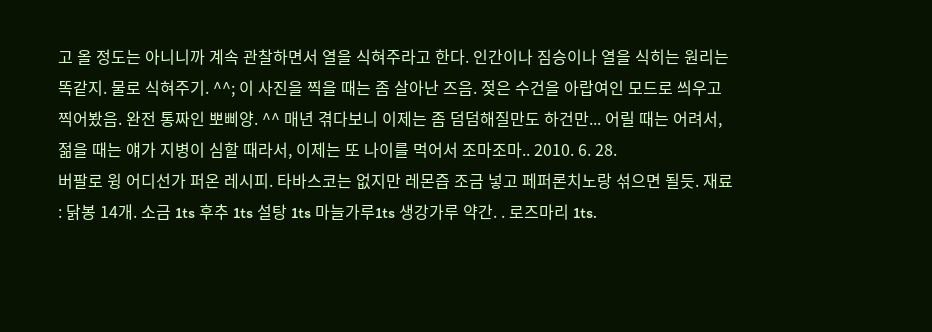고 올 정도는 아니니까 계속 관찰하면서 열을 식혀주라고 한다. 인간이나 짐승이나 열을 식히는 원리는 똑같지. 물로 식혀주기. ^^; 이 사진을 찍을 때는 좀 살아난 즈음. 젖은 수건을 아랍여인 모드로 씌우고 찍어봤음. 완전 통짜인 뽀삐양. ^^ 매년 겪다보니 이제는 좀 덤덤해질만도 하건만... 어릴 때는 어려서, 젊을 때는 얘가 지병이 심할 때라서, 이제는 또 나이를 먹어서 조마조마.. 2010. 6. 28.
버팔로 윙 어디선가 퍼온 레시피. 타바스코는 없지만 레몬즙 조금 넣고 페퍼론치노랑 섞으면 될듯. 재료 : 닭봉 14개. 소금 1ts 후추 1ts 설탕 1ts 마늘가루1ts 생강가루 약간. . 로즈마리 1ts.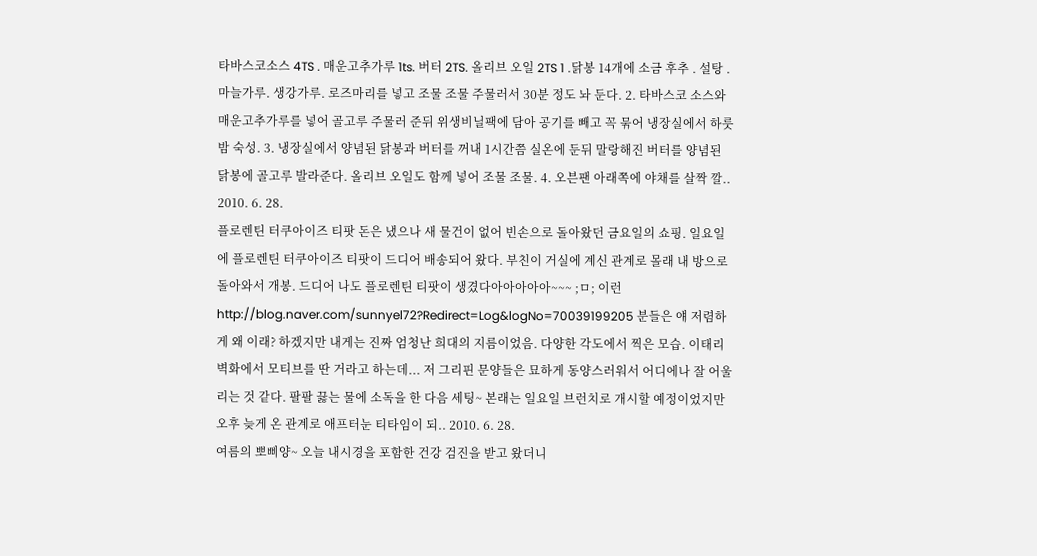타바스코소스 4TS . 매운고추가루 1ts. 버터 2TS. 올리브 오일 2TS 1 .닭봉 14개에 소금 후추 . 설탕 . 마늘가루. 생강가루. 로즈마리를 넣고 조물 조물 주물러서 30분 정도 놔 둔다. 2. 타바스코 소스와 매운고추가루를 넣어 골고루 주물러 준뒤 위생비닐팩에 담아 공기를 빼고 꼭 묶어 냉장실에서 하룻밤 숙성. 3. 냉장실에서 양념된 닭봉과 버터를 꺼내 1시간쯤 실온에 둔뒤 말랑해진 버터를 양념된 닭봉에 골고루 발라준다. 올리브 오일도 함께 넣어 조물 조물. 4. 오븐팬 아래쪽에 야채를 살짝 깔.. 2010. 6. 28.
플로렌틴 터쿠아이즈 티팟 돈은 냈으나 새 물건이 없어 빈손으로 돌아왔던 금요일의 쇼핑. 일요일에 플로렌틴 터쿠아이즈 티팟이 드디어 배송되어 왔다. 부친이 거실에 계신 관계로 몰래 내 방으로 돌아와서 개봉. 드디어 나도 플로렌틴 티팟이 생겼다아아아아아~~~ ;ㅁ; 이런 http://blog.naver.com/sunnyel72?Redirect=Log&logNo=70039199205 분들은 얘 저렴하게 왜 이래? 하겠지만 내게는 진짜 엄청난 희대의 지름이었음. 다양한 각도에서 찍은 모습. 이태리 벽화에서 모티브를 딴 거라고 하는데... 저 그리핀 문양들은 묘하게 동양스러워서 어디에나 잘 어울리는 것 같다. 팔팔 끓는 물에 소독을 한 다음 세팅~ 본래는 일요일 브런치로 개시할 예정이었지만 오후 늦게 온 관계로 애프터눈 티타임이 되.. 2010. 6. 28.
여름의 뽀삐양~ 오늘 내시경을 포함한 건강 검진을 받고 왔더니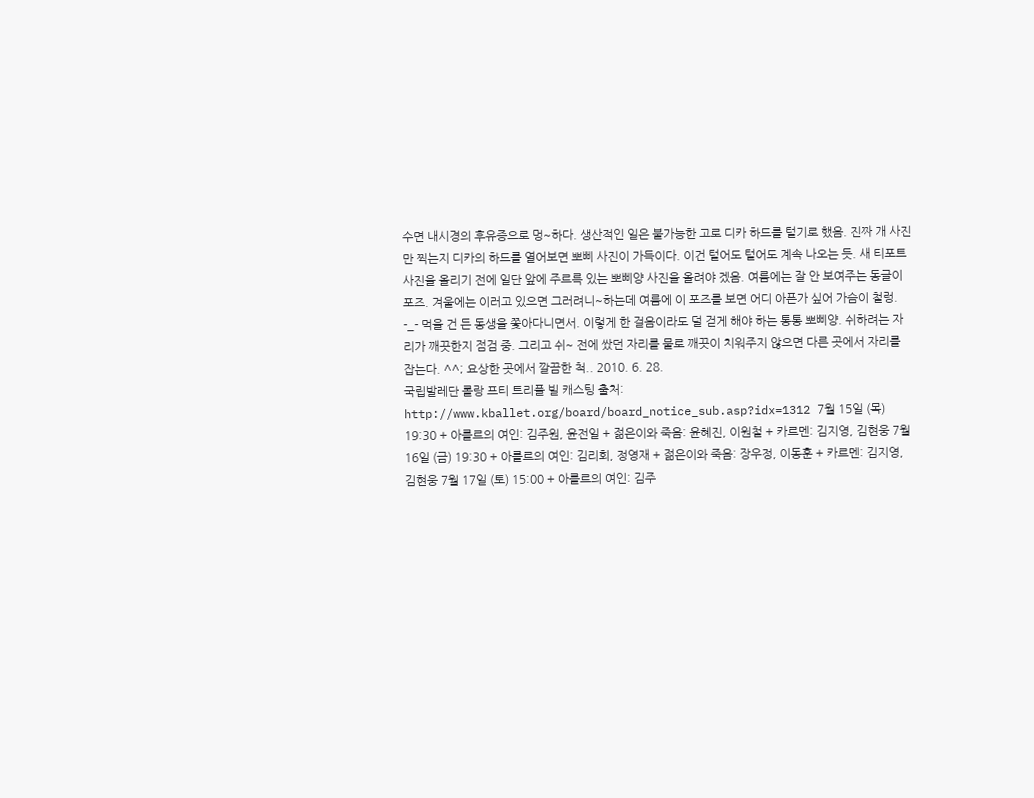수면 내시경의 후유증으로 멍~하다. 생산적인 일은 불가능한 고로 디카 하드를 털기로 했음. 진짜 개 사진만 찍는지 디카의 하드를 열어보면 뽀삐 사진이 가득이다. 이건 털어도 털어도 계속 나오는 듯. 새 티포트 사진을 올리기 전에 일단 앞에 주르륵 있는 뽀삐양 사진을 올려야 겠음. 여름에는 잘 안 보여주는 동글이 포즈. 겨울에는 이러고 있으면 그러려니~하는데 여름에 이 포즈를 보면 어디 아픈가 싶어 가슴이 철렁. -_- 먹을 건 든 동생을 쫓아다니면서. 이렇게 한 걸음이라도 덜 걷게 해야 하는 통통 뽀삐양. 쉬하려는 자리가 깨끗한지 점검 중. 그리고 쉬~ 전에 쌌던 자리를 물로 깨끗이 치워주지 않으면 다른 곳에서 자리를 잡는다. ^^; 요상한 곳에서 깔끔한 척.. 2010. 6. 28.
국립발레단 롤랑 프티 트리플 빌 캐스팅 출처: http://www.kballet.org/board/board_notice_sub.asp?idx=1312 7월 15일 (목) 19:30 + 아를르의 여인: 김주원, 윤전일 + 젊은이와 죽음: 윤혜진, 이원철 + 카르멘: 김지영, 김현웅 7월 16일 (금) 19:30 + 아를르의 여인: 김리회, 정영재 + 젊은이와 죽음: 장우정, 이동훈 + 카르멘: 김지영, 김현웅 7월 17일 (토) 15:00 + 아를르의 여인: 김주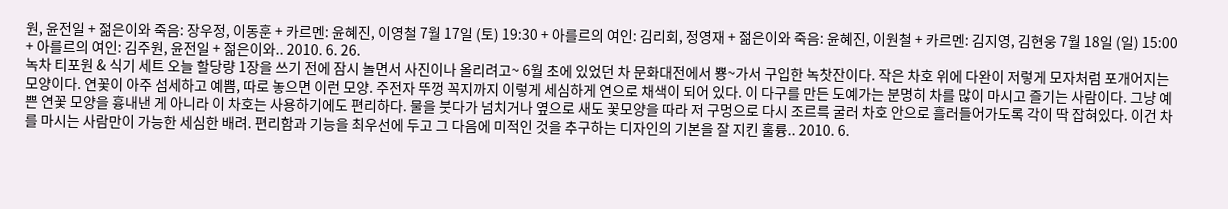원, 윤전일 + 젊은이와 죽음: 장우정, 이동훈 + 카르멘: 윤혜진, 이영철 7월 17일 (토) 19:30 + 아를르의 여인: 김리회, 정영재 + 젊은이와 죽음: 윤혜진, 이원철 + 카르멘: 김지영, 김현웅 7월 18일 (일) 15:00 + 아를르의 여인: 김주원, 윤전일 + 젊은이와.. 2010. 6. 26.
녹차 티포원 & 식기 세트 오늘 할당량 1장을 쓰기 전에 잠시 놀면서 사진이나 올리려고~ 6월 초에 있었던 차 문화대전에서 뿅~가서 구입한 녹찻잔이다. 작은 차호 위에 다완이 저렇게 모자처럼 포개어지는 모양이다. 연꽃이 아주 섬세하고 예쁨, 따로 놓으면 이런 모양. 주전자 뚜껑 꼭지까지 이렇게 세심하게 연으로 채색이 되어 있다. 이 다구를 만든 도예가는 분명히 차를 많이 마시고 즐기는 사람이다. 그냥 예쁜 연꽃 모양을 흉내낸 게 아니라 이 차호는 사용하기에도 편리하다. 물을 붓다가 넘치거나 옆으로 새도 꽃모양을 따라 저 구멍으로 다시 조르륵 굴러 차호 안으로 흘러들어가도록 각이 딱 잡혀있다. 이건 차를 마시는 사람만이 가능한 세심한 배려. 편리함과 기능을 최우선에 두고 그 다음에 미적인 것을 추구하는 디자인의 기본을 잘 지킨 훌륭.. 2010. 6.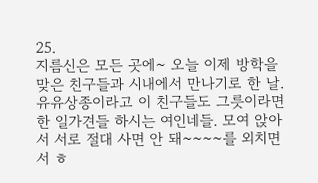25.
지름신은 모든 곳에~ 오늘 이제 방학을 맞은 친구들과 시내에서 만나기로 한 날. 유유상종이라고 이 친구들도 그릇이라면 한 일가견들 하시는 여인네들. 모여 앉아서 서로 절대 사면 안 돼~~~~를 외치면서 ㅎ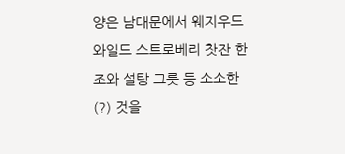양은 남대문에서 웨지우드 와일드 스트로베리 찻잔 한 조와 설탕 그릇 등 소소한(?) 것을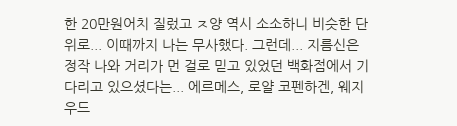한 20만원어치 질렀고 ㅈ양 역시 소소하니 비슷한 단위로... 이때까지 나는 무사했다. 그런데... 지름신은 정작 나와 거리가 먼 걸로 믿고 있었던 백화점에서 기다리고 있으셨다는... 에르메스, 로얄 코펜하겐, 웨지우드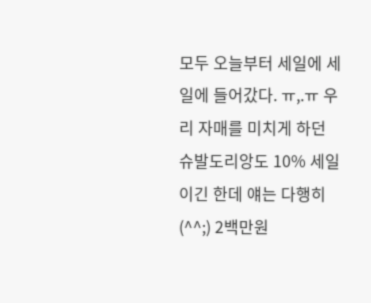모두 오늘부터 세일에 세일에 들어갔다. ㅠ,.ㅠ 우리 자매를 미치게 하던 슈발도리앙도 10% 세일이긴 한데 얘는 다행히(^^;) 2백만원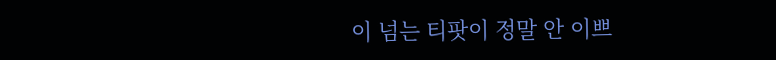이 넘는 티팟이 정말 안 이쁘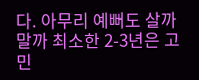다. 아무리 예뻐도 살까말까 최소한 2-3년은 고민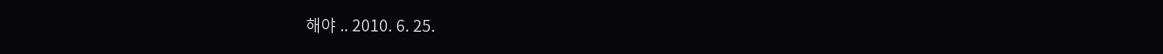해야 .. 2010. 6. 25.